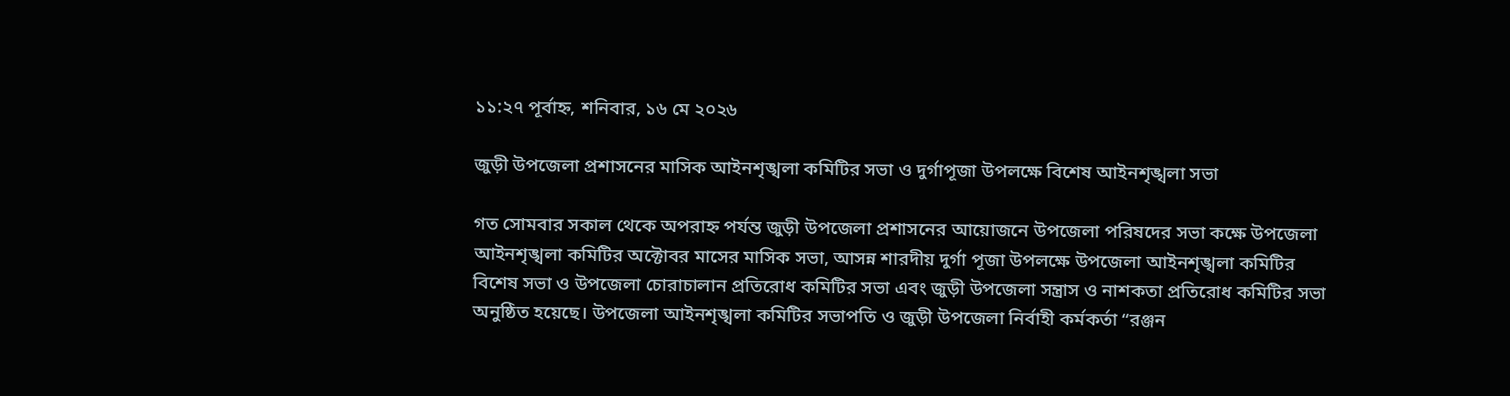১১:২৭ পূর্বাহ্ন, শনিবার, ১৬ মে ২০২৬

জুড়ী উপজেলা প্রশাসনের মাসিক আইনশৃঙ্খলা কমিটির সভা ও দুর্গাপূজা উপলক্ষে বিশেষ আইনশৃঙ্খলা সভা

গত সোমবার সকাল থেকে অপরাহ্ন পর্যন্ত জুড়ী উপজেলা প্রশাসনের আয়োজনে উপজেলা পরিষদের সভা কক্ষে উপজেলা আইনশৃঙ্খলা কমিটির অক্টোবর মাসের মাসিক সভা, আসন্ন শারদীয় দুর্গা পূজা উপলক্ষে উপজেলা আইনশৃঙ্খলা কমিটির বিশেষ সভা ও উপজেলা চোরাচালান প্রতিরোধ কমিটির সভা এবং জুড়ী উপজেলা সন্ত্রাস ও নাশকতা প্রতিরোধ কমিটির সভা অনুষ্ঠিত হয়েছে। উপজেলা আইনশৃঙ্খলা কমিটির সভাপতি ও জুড়ী উপজেলা নির্বাহী কর্মকর্তা “রঞ্জন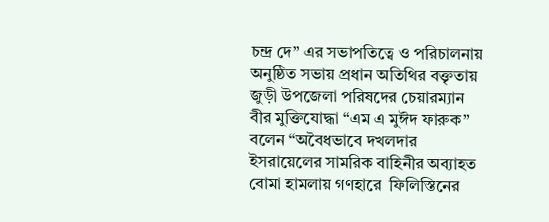চন্দ্র দে” এর সভাপতিত্বে ও পরিচালনায় অনুষ্ঠিত সভায় প্রধান অতিথির বক্তৃতায় জুড়ী উপজেলা পরিষদের চেয়ারম্যান বীর মুক্তিযোদ্ধা “এম এ মুঈদ ফারুক” বলেন “অবৈধভাবে দখলদার ইসরায়েলের সামরিক বাহিনীর অব্যাহত বোমা হামলায় গণহারে  ফিলিস্তিনের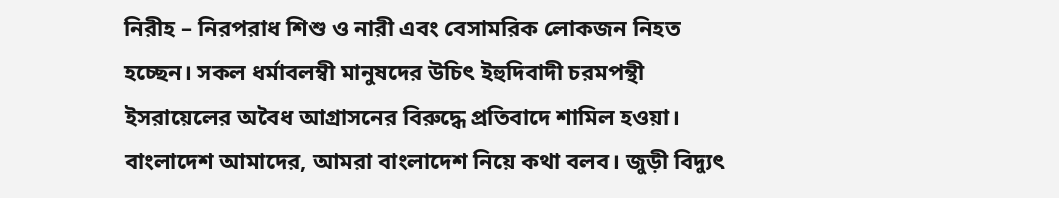নিরীহ – নিরপরাধ শিশু ও নারী এবং বেসামরিক লোকজন নিহত হচ্ছেন। সকল ধর্মাবলম্বী মানুষদের উচিৎ ইহুদিবাদী চরমপন্থী ইসরায়েলের অবৈধ আগ্রাসনের বিরুদ্ধে প্রতিবাদে শামিল হওয়া। বাংলাদেশ আমাদের, আমরা বাংলাদেশ নিয়ে কথা বলব। জুড়ী বিদ্যুৎ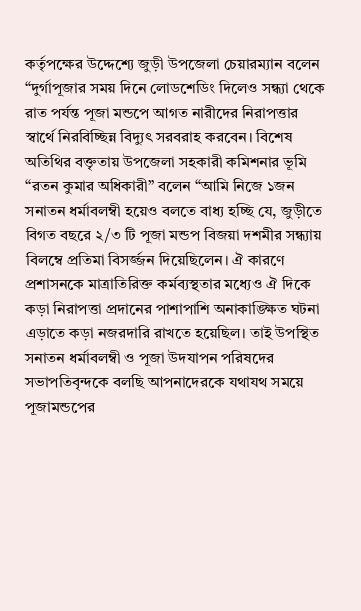কর্তৃপক্ষের উদ্দেশ্যে জুড়ী উপজেলা চেয়ারম্যান বলেন “দুর্গাপূজার সময় দিনে লোডশেডিং দিলেও সন্ধ্যা থেকে রাত পর্যন্ত পূজা মন্ডপে আগত নারীদের নিরাপত্তার স্বার্থে নিরবিচ্ছিন্ন বিদ্যুৎ সরবরাহ করবেন। বিশেষ অতিথির বক্তৃতায় উপজেলা সহকারী কমিশনার ভূমি “রতন কুমার অধিকারী” বলেন “আমি নিজে ১জন সনাতন ধর্মাবলম্বী হয়েও বলতে বাধ্য হচ্ছি যে, জুড়ীতে বিগত বছরে ২/৩ টি পূজা মন্ডপ বিজয়া দশমীর সন্ধ্যায় বিলম্বে প্রতিমা বিসর্জ্জন দিয়েছিলেন। ঐ কারণে প্রশাসনকে মাত্রাতিরিক্ত কর্মব্যস্থতার মধ্যেও ঐ দিকে কড়া নিরাপত্তা প্রদানের পাশাপাশি অনাকাঙ্ক্ষিত ঘটনা এড়াতে কড়া নজরদারি রাখতে হয়েছিল। তাই উপস্থিত সনাতন ধর্মাবলম্বী ও পূজা উদযাপন পরিষদের সভাপতিবৃন্দকে বলছি আপনাদেরকে যথাযথ সময়ে পূজামন্ডপের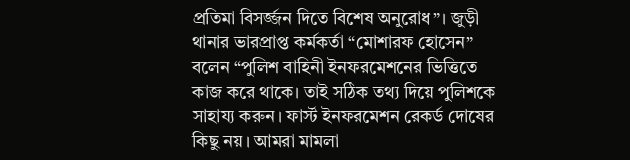প্রতিমা বিসর্জ্জন দিতে বিশেষ অনুরোধ”। জুড়ী থানার ভারপ্রাপ্ত কর্মকর্তা “মোশারফ হোসেন” বলেন “পুলিশ বাহিনী ইনফরমেশনের ভিত্তিতে কাজ করে থাকে। তাই সঠিক তথ্য দিয়ে পুলিশকে সাহায্য করুন। ফার্স্ট ইনফরমেশন রেকর্ড দোষের কিছু নয়। আমরা মামলা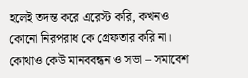হলেই তদন্ত করে এরেস্ট করি, কখনও কোনো নিরপরাধ কে গ্রেফতার করি না। কোথাও কেউ মানববন্ধন ও সভা – সমাবেশ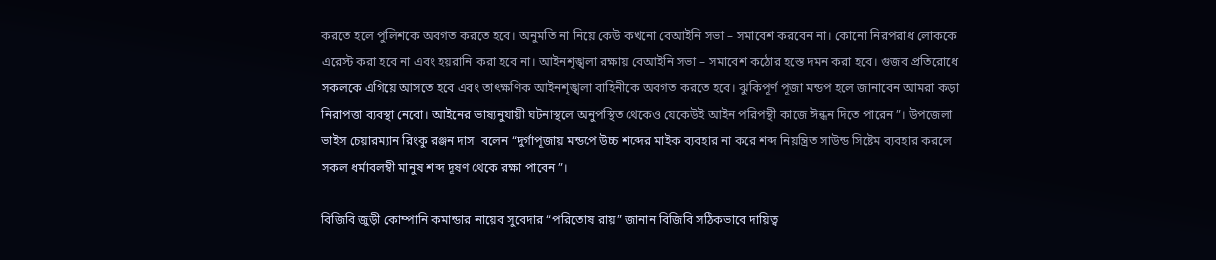করতে হলে পুলিশকে অবগত করতে হবে। অনুমতি না নিয়ে কেউ কখনো বেআইনি সভা – সমাবেশ করবেন না। কোনো নিরপরাধ লোককে এরেস্ট করা হবে না এবং হয়রানি করা হবে না। আইনশৃঙ্খলা রক্ষায় বেআইনি সভা – সমাবেশ কঠোর হস্তে দমন করা হবে। গুজব প্রতিরোধে সকলকে এগিয়ে আসতে হবে এবং তাৎক্ষণিক আইনশৃঙ্খলা বাহিনীকে অবগত করতে হবে। ঝুকিপূর্ণ পূজা মন্ডপ হলে জানাবেন আমরা কড়া নিরাপত্তা ব্যবস্থা নেবো। আইনের ভাষ্যনুযায়ী ঘটনাস্থলে অনুপস্থিত থেকেও যেকেউই আইন পরিপন্থী কাজে ঈন্ধন দিতে পারেন”। উপজেলা ভাইস চেয়ারম্যান রিংকু রঞ্জন দাস  বলেন “দুর্গাপূজায় মন্ডপে উচ্চ শব্দের মাইক ব্যবহার না করে শব্দ নিয়ন্ত্রিত সাউন্ড সিষ্টেম ব্যবহার করলে সকল ধর্মাবলম্বী মানুষ শব্দ দূষণ থেকে রক্ষা পাবেন”।

বিজিবি জুড়ী কোম্পানি কমান্ডার নায়েব সুবেদার “পরিতোষ রায়” জানান বিজিবি সঠিকভাবে দায়িত্ব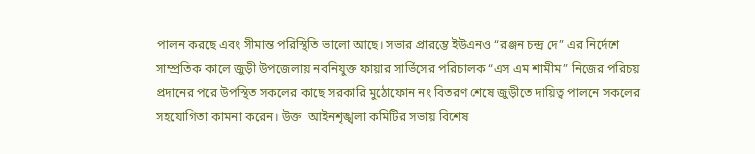পালন করছে এবং সীমান্ত পরিস্থিতি ভালো আছে। সভার প্রারম্ভে ইউএনও “রঞ্জন চন্দ্র দে” এর নির্দেশে সাম্প্রতিক কালে জুড়ী উপজেলায় নবনিযুক্ত ফায়ার সার্ভিসের পরিচালক “এস এম শামীম” নিজের পরিচয় প্রদানের পরে উপস্থিত সকলের কাছে সরকারি মুঠোফোন নং বিতরণ শেষে জুড়ীতে দায়িত্ব পালনে সকলের সহযোগিতা কামনা করেন। উক্ত  আইনশৃঙ্খলা কমিটির সভায় বিশেষ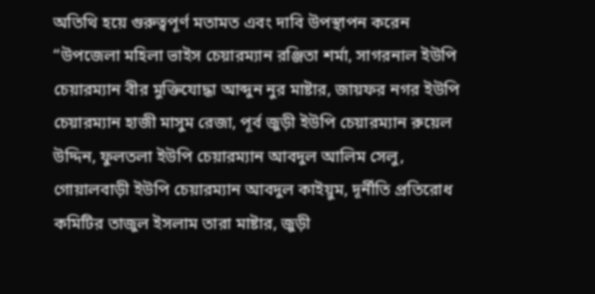অতিথি হয়ে গুরুত্বপূর্ণ মতামত এবং দাবি উপস্থাপন করেন “উপজেলা মহিলা ভাইস চেয়ারম্যান রঞ্জিতা শর্মা, সাগরনাল ইউপি চেয়ারম্যান বীর মুক্তিযোদ্ধা আব্দুন নুর মাষ্টার, জায়ফর নগর ইউপি চেয়ারম্যান হাজী মাসুম রেজা, পূর্ব জুড়ী ইউপি চেয়ারম্যান রুয়েল উদ্দিন, ফুলতলা ইউপি চেয়ারম্যান আবদুল আলিম সেলু, গোয়ালবাড়ী ইউপি চেয়ারম্যান আবদুল কাইয়ুম, দূর্নীতি প্রতিরোধ কমিটির তাজুল ইসলাম তারা মাষ্টার, জুড়ী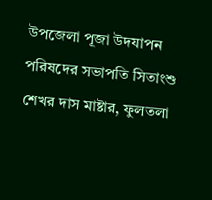উপজেলা পূজা উদযাপন পরিষদের সভাপতি সিতাংশু শেখর দাস মাষ্টার, ফুলতলা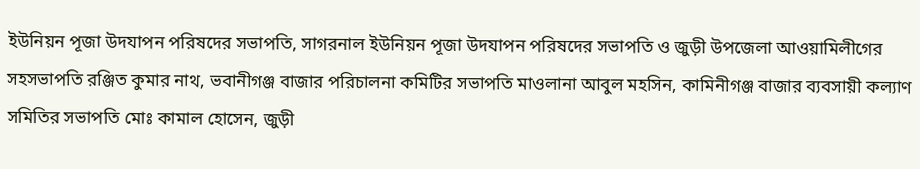ইউনিয়ন পূজা উদযাপন পরিষদের সভাপতি, সাগরনাল ইউনিয়ন পূজা উদযাপন পরিষদের সভাপতি ও জুড়ী উপজেলা আওয়ামিলীগের সহসভাপতি রঞ্জিত কুমার নাথ, ভবানীগঞ্জ বাজার পরিচালনা কমিটির সভাপতি মাওলানা আবুল মহসিন, কামিনীগঞ্জ বাজার ব্যবসায়ী কল্যাণ সমিতির সভাপতি মোঃ কামাল হোসেন, জুড়ী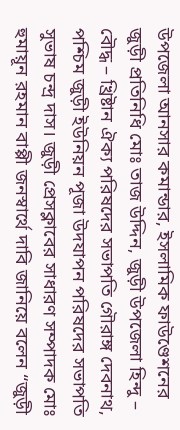উপজেলা আনসার কমান্ডার, ইসলামিক ফাউণ্ডেশনের জুড়ী প্রতিনিধি মোঃ তাজ উদ্দিন, জুড়ী উপজেলা হিন্দু – বৌদ্ধ – খ্রিষ্টান ঐক্য পরিষদের সভাপতি গৌরাঙ্গ দেবনাথ, পশ্চিম জুড়ী ইউনিয়ন পূজা উদযাপন পরিষদের সভাপতি সুভাষ চন্দ্র দাস। জুড়ী প্রেসক্লাবের সাধারণ সম্পাদক মোঃ হুমায়ূন রহমান বাপ্পী জনস্বার্থে দাবি জানিয়ে বলেন “জুড়ী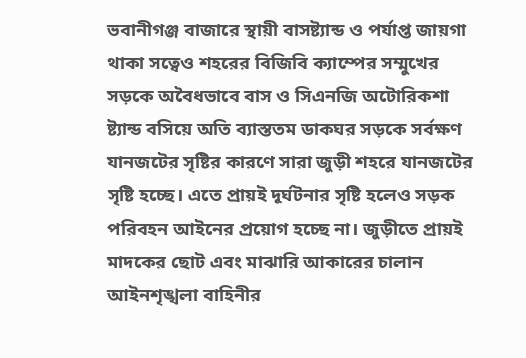ভবানীগঞ্জ বাজারে স্থায়ী বাসষ্ট্যান্ড ও পর্যাপ্ত জায়গা থাকা সত্বেও শহরের বিজিবি ক্যাম্পের সম্মুখের সড়কে অবৈধভাবে বাস ও সিএনজি অটোরিকশা ষ্ট্যান্ড বসিয়ে অতি ব্যাস্ততম ডাকঘর সড়কে সর্বক্ষণ যানজটের সৃষ্টির কারণে সারা জুড়ী শহরে যানজটের সৃষ্টি হচ্ছে। এতে প্রায়ই দূর্ঘটনার সৃষ্টি হলেও সড়ক পরিবহন আইনের প্রয়োগ হচ্ছে না। জুড়ীতে প্রায়ই মাদকের ছোট এবং মাঝারি আকারের চালান আইনশৃঙ্খলা বাহিনীর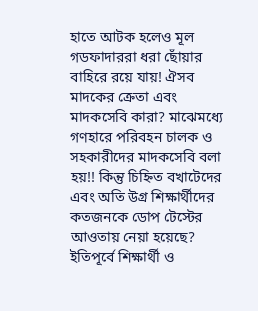হাতে আটক হলেও মূল গডফাদাররা ধরা ছোঁয়ার বাহিরে রয়ে যায়! ঐসব মাদকের ক্রেতা এবং মাদকসেবি কারা? মাঝেমধ্যে গণহারে পরিবহন চালক ও সহকারীদের মাদকসেবি বলা হয়!! কিন্তু চিহ্নিত বখাটেদের এবং অতি উগ্র শিক্ষার্থীদের কতজনকে ডোপ টেস্টের আওতায় নেয়া হয়েছে? ইতিপূর্বে শিক্ষার্থী ও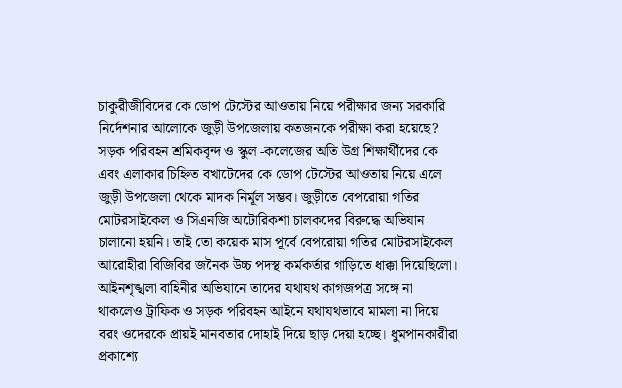চাকুরীজীবিদের কে ডোপ টেস্টের আওতায় নিয়ে পরীক্ষার জন্য সরকারি নির্দেশনার আলোকে জুড়ী উপজেলায় কতজনকে পরীক্ষা করা হয়েছে? সড়ক পরিবহন শ্রমিকবৃন্দ ও স্কুল -কলেজের অতি উগ্র শিক্ষার্থীদের কে এবং এলাকার চিহ্নিত বখাটেদের কে ডোপ টেস্টের আওতায় নিয়ে এলে জুড়ী উপজেলা থেকে মাদক নির্মূল সম্ভব। জুড়ীতে বেপরোয়া গতির মোটরসাইকেল ও সিএনজি অটোরিকশা চালকদের বিরুদ্ধে অভিযান চালানো হয়নি। তাই তো কয়েক মাস পূর্বে বেপরোয়া গতির মোটরসাইকেল আরোহীরা বিজিবির জনৈক উচ্চ পদস্থ কর্মকর্তার গাড়িতে ধাক্কা দিয়েছিলো। আইনশৃঙ্খলা বাহিনীর অভিযানে তাদের যথাযথ কাগজপত্র সঙ্গে না থাকলেও ট্রাফিক ও সড়ক পরিবহন আইনে যথাযথভাবে মামলা না দিয়ে বরং ওদেরকে প্রায়ই মানবতার দোহাই দিয়ে ছাড় দেয়া হচ্ছে। ধুমপানকারীরা প্রকাশ্যে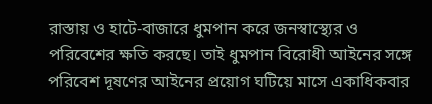রাস্তায় ও হাটে-বাজারে ধুমপান করে জনস্বাস্থ্যের ও পরিবেশের ক্ষতি করছে। তাই ধুমপান বিরোধী আইনের সঙ্গে পরিবেশ দূষণের আইনের প্রয়োগ ঘটিয়ে মাসে একাধিকবার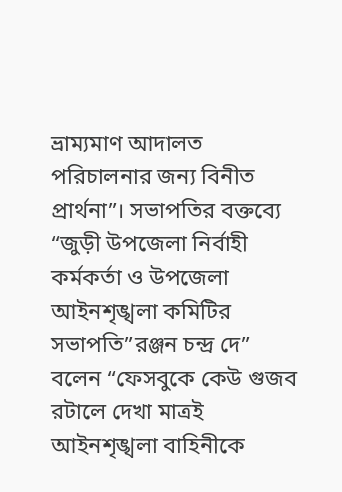ভ্রাম্যমাণ আদালত পরিচালনার জন্য বিনীত প্রার্থনা”। সভাপতির বক্তব্যে “জুড়ী উপজেলা নির্বাহী কর্মকর্তা ও উপজেলা  আইনশৃঙ্খলা কমিটির সভাপতি”রঞ্জন চন্দ্র দে” বলেন “ফেসবুকে কেউ গুজব রটালে দেখা মাত্রই আইনশৃঙ্খলা বাহিনীকে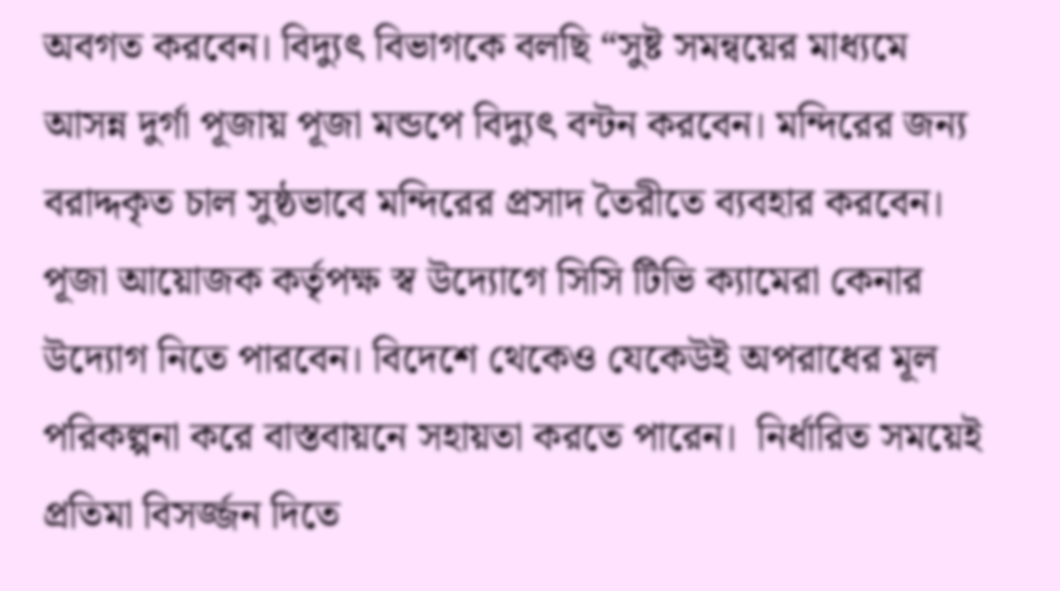অবগত করবেন। বিদ্যুৎ বিভাগকে বলছি “সুষ্ট সমন্বয়ের মাধ্যমে আসন্ন দুর্গা পূজায় পূজা মন্ডপে বিদ্যুৎ বন্টন করবেন। মন্দিরের জন্য বরাদ্দকৃত চাল সুষ্ঠভাবে মন্দিরের প্রসাদ তৈরীতে ব্যবহার করবেন। পূজা আয়োজক কর্তৃপক্ষ স্ব উদ্যোগে সিসি টিভি ক্যামেরা কেনার উদ্যোগ নিতে পারবেন। বিদেশে থেকেও যেকেউই অপরাধের মূল পরিকল্পনা করে বাস্তবায়নে সহায়তা করতে পারেন।  নির্ধারিত সময়েই প্রতিমা বিসর্জ্জন দিতে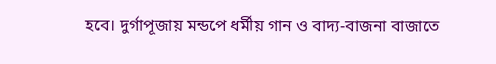হবে। দুর্গাপূজায় মন্ডপে ধর্মীয় গান ও বাদ্য-বাজনা বাজাতে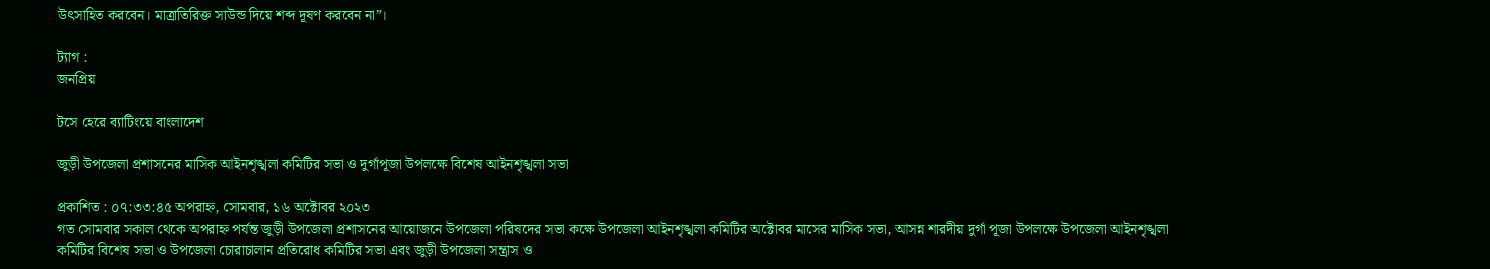উৎসাহিত করবেন। মাত্রাতিরিক্ত সাউন্ড দিয়ে শব্দ দূষণ করবেন না”।

ট্যাগ :
জনপ্রিয়

টসে হেরে ব্যাটিংয়ে বাংলাদেশ

জুড়ী উপজেলা প্রশাসনের মাসিক আইনশৃঙ্খলা কমিটির সভা ও দুর্গাপূজা উপলক্ষে বিশেষ আইনশৃঙ্খলা সভা

প্রকাশিত : ০৭:৩৩:৪৫ অপরাহ্ন, সোমবার, ১৬ অক্টোবর ২০২৩
গত সোমবার সকাল থেকে অপরাহ্ন পর্যন্ত জুড়ী উপজেলা প্রশাসনের আয়োজনে উপজেলা পরিষদের সভা কক্ষে উপজেলা আইনশৃঙ্খলা কমিটির অক্টোবর মাসের মাসিক সভা, আসন্ন শারদীয় দুর্গা পূজা উপলক্ষে উপজেলা আইনশৃঙ্খলা কমিটির বিশেষ সভা ও উপজেলা চোরাচালান প্রতিরোধ কমিটির সভা এবং জুড়ী উপজেলা সন্ত্রাস ও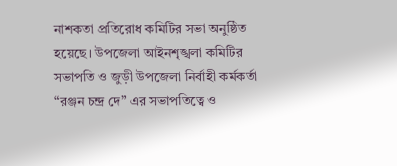নাশকতা প্রতিরোধ কমিটির সভা অনুষ্ঠিত হয়েছে। উপজেলা আইনশৃঙ্খলা কমিটির সভাপতি ও জুড়ী উপজেলা নির্বাহী কর্মকর্তা “রঞ্জন চন্দ্র দে” এর সভাপতিত্বে ও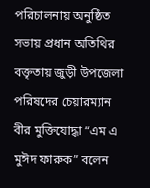পরিচালনায় অনুষ্ঠিত সভায় প্রধান অতিথির বক্তৃতায় জুড়ী উপজেলা পরিষদের চেয়ারম্যান বীর মুক্তিযোদ্ধা “এম এ মুঈদ ফারুক” বলেন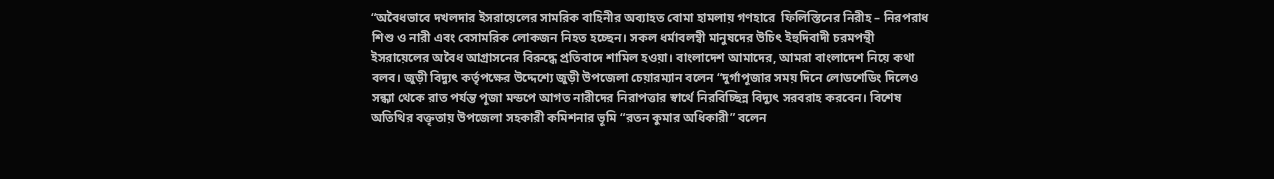“অবৈধভাবে দখলদার ইসরায়েলের সামরিক বাহিনীর অব্যাহত বোমা হামলায় গণহারে  ফিলিস্তিনের নিরীহ – নিরপরাধ শিশু ও নারী এবং বেসামরিক লোকজন নিহত হচ্ছেন। সকল ধর্মাবলম্বী মানুষদের উচিৎ ইহুদিবাদী চরমপন্থী ইসরায়েলের অবৈধ আগ্রাসনের বিরুদ্ধে প্রতিবাদে শামিল হওয়া। বাংলাদেশ আমাদের, আমরা বাংলাদেশ নিয়ে কথা বলব। জুড়ী বিদ্যুৎ কর্তৃপক্ষের উদ্দেশ্যে জুড়ী উপজেলা চেয়ারম্যান বলেন “দুর্গাপূজার সময় দিনে লোডশেডিং দিলেও সন্ধ্যা থেকে রাত পর্যন্ত পূজা মন্ডপে আগত নারীদের নিরাপত্তার স্বার্থে নিরবিচ্ছিন্ন বিদ্যুৎ সরবরাহ করবেন। বিশেষ অতিথির বক্তৃতায় উপজেলা সহকারী কমিশনার ভূমি “রতন কুমার অধিকারী” বলেন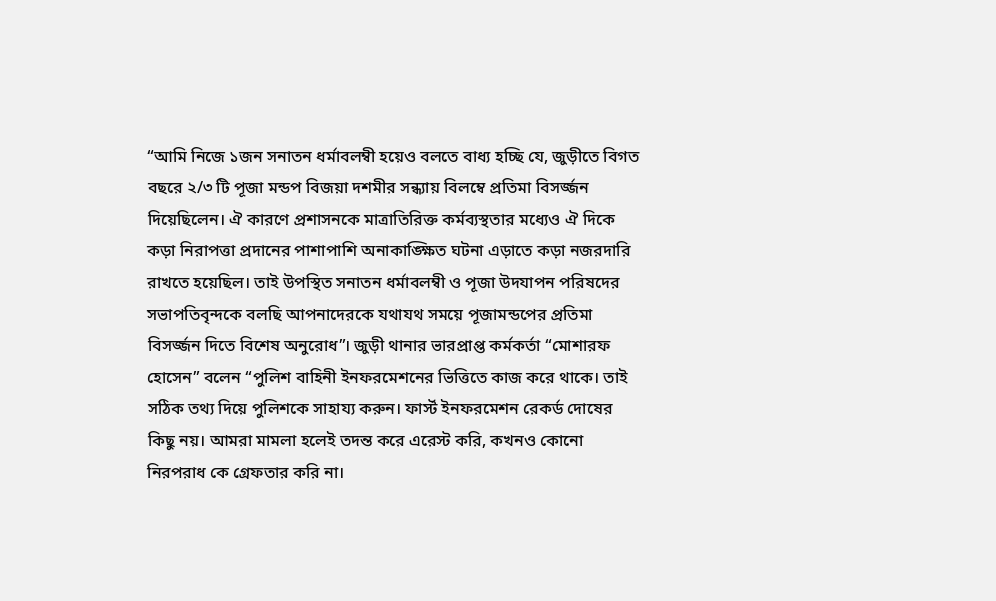“আমি নিজে ১জন সনাতন ধর্মাবলম্বী হয়েও বলতে বাধ্য হচ্ছি যে, জুড়ীতে বিগত বছরে ২/৩ টি পূজা মন্ডপ বিজয়া দশমীর সন্ধ্যায় বিলম্বে প্রতিমা বিসর্জ্জন দিয়েছিলেন। ঐ কারণে প্রশাসনকে মাত্রাতিরিক্ত কর্মব্যস্থতার মধ্যেও ঐ দিকে কড়া নিরাপত্তা প্রদানের পাশাপাশি অনাকাঙ্ক্ষিত ঘটনা এড়াতে কড়া নজরদারি রাখতে হয়েছিল। তাই উপস্থিত সনাতন ধর্মাবলম্বী ও পূজা উদযাপন পরিষদের সভাপতিবৃন্দকে বলছি আপনাদেরকে যথাযথ সময়ে পূজামন্ডপের প্রতিমা বিসর্জ্জন দিতে বিশেষ অনুরোধ”। জুড়ী থানার ভারপ্রাপ্ত কর্মকর্তা “মোশারফ হোসেন” বলেন “পুলিশ বাহিনী ইনফরমেশনের ভিত্তিতে কাজ করে থাকে। তাই সঠিক তথ্য দিয়ে পুলিশকে সাহায্য করুন। ফার্স্ট ইনফরমেশন রেকর্ড দোষের কিছু নয়। আমরা মামলা হলেই তদন্ত করে এরেস্ট করি, কখনও কোনো নিরপরাধ কে গ্রেফতার করি না।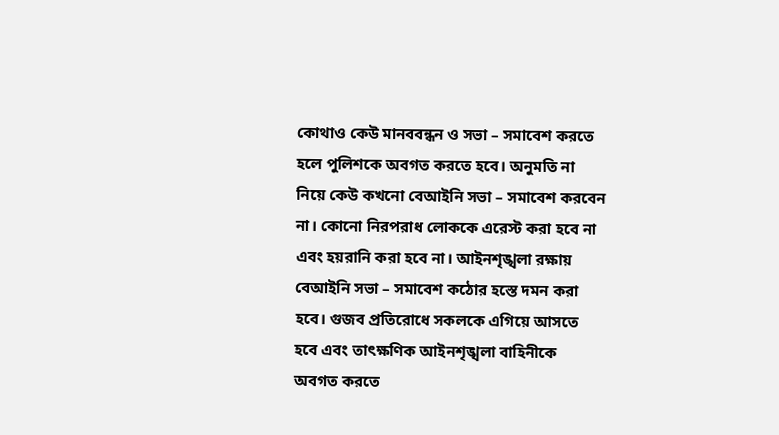কোথাও কেউ মানববন্ধন ও সভা – সমাবেশ করতে হলে পুলিশকে অবগত করতে হবে। অনুমতি না নিয়ে কেউ কখনো বেআইনি সভা – সমাবেশ করবেন না। কোনো নিরপরাধ লোককে এরেস্ট করা হবে না এবং হয়রানি করা হবে না। আইনশৃঙ্খলা রক্ষায় বেআইনি সভা – সমাবেশ কঠোর হস্তে দমন করা হবে। গুজব প্রতিরোধে সকলকে এগিয়ে আসতে হবে এবং তাৎক্ষণিক আইনশৃঙ্খলা বাহিনীকে অবগত করতে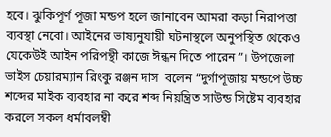হবে। ঝুকিপূর্ণ পূজা মন্ডপ হলে জানাবেন আমরা কড়া নিরাপত্তা ব্যবস্থা নেবো। আইনের ভাষ্যনুযায়ী ঘটনাস্থলে অনুপস্থিত থেকেও যেকেউই আইন পরিপন্থী কাজে ঈন্ধন দিতে পারেন”। উপজেলা ভাইস চেয়ারম্যান রিংকু রঞ্জন দাস  বলেন “দুর্গাপূজায় মন্ডপে উচ্চ শব্দের মাইক ব্যবহার না করে শব্দ নিয়ন্ত্রিত সাউন্ড সিষ্টেম ব্যবহার করলে সকল ধর্মাবলম্বী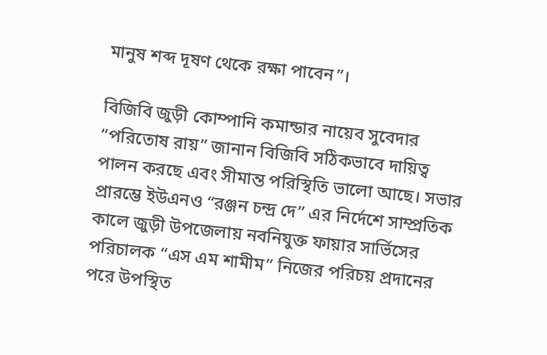মানুষ শব্দ দূষণ থেকে রক্ষা পাবেন”।

বিজিবি জুড়ী কোম্পানি কমান্ডার নায়েব সুবেদার “পরিতোষ রায়” জানান বিজিবি সঠিকভাবে দায়িত্ব পালন করছে এবং সীমান্ত পরিস্থিতি ভালো আছে। সভার প্রারম্ভে ইউএনও “রঞ্জন চন্দ্র দে” এর নির্দেশে সাম্প্রতিক কালে জুড়ী উপজেলায় নবনিযুক্ত ফায়ার সার্ভিসের পরিচালক “এস এম শামীম” নিজের পরিচয় প্রদানের পরে উপস্থিত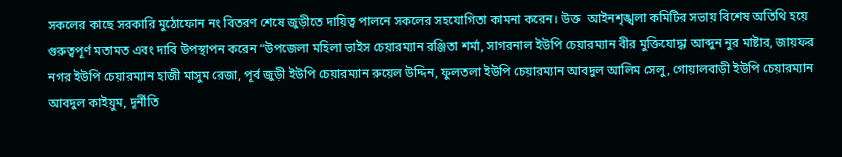সকলের কাছে সরকারি মুঠোফোন নং বিতরণ শেষে জুড়ীতে দায়িত্ব পালনে সকলের সহযোগিতা কামনা করেন। উক্ত  আইনশৃঙ্খলা কমিটির সভায় বিশেষ অতিথি হয়ে গুরুত্বপূর্ণ মতামত এবং দাবি উপস্থাপন করেন “উপজেলা মহিলা ভাইস চেয়ারম্যান রঞ্জিতা শর্মা, সাগরনাল ইউপি চেয়ারম্যান বীর মুক্তিযোদ্ধা আব্দুন নুর মাষ্টার, জায়ফর নগর ইউপি চেয়ারম্যান হাজী মাসুম রেজা, পূর্ব জুড়ী ইউপি চেয়ারম্যান রুয়েল উদ্দিন, ফুলতলা ইউপি চেয়ারম্যান আবদুল আলিম সেলু, গোয়ালবাড়ী ইউপি চেয়ারম্যান আবদুল কাইয়ুম, দূর্নীতি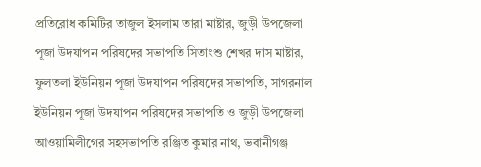প্রতিরোধ কমিটির তাজুল ইসলাম তারা মাষ্টার, জুড়ী উপজেলা পূজা উদযাপন পরিষদের সভাপতি সিতাংশু শেখর দাস মাষ্টার, ফুলতলা ইউনিয়ন পূজা উদযাপন পরিষদের সভাপতি, সাগরনাল ইউনিয়ন পূজা উদযাপন পরিষদের সভাপতি ও জুড়ী উপজেলা আওয়ামিলীগের সহসভাপতি রঞ্জিত কুমার নাথ, ভবানীগঞ্জ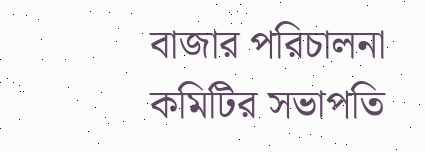বাজার পরিচালনা কমিটির সভাপতি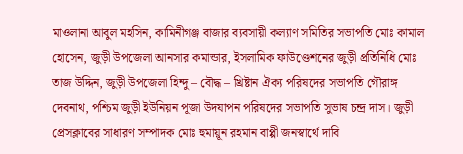মাওলানা আবুল মহসিন, কামিনীগঞ্জ বাজার ব্যবসায়ী কল্যাণ সমিতির সভাপতি মোঃ কামাল হোসেন, জুড়ী উপজেলা আনসার কমান্ডার, ইসলামিক ফাউণ্ডেশনের জুড়ী প্রতিনিধি মোঃ তাজ উদ্দিন, জুড়ী উপজেলা হিন্দু – বৌদ্ধ – খ্রিষ্টান ঐক্য পরিষদের সভাপতি গৌরাঙ্গ দেবনাথ, পশ্চিম জুড়ী ইউনিয়ন পূজা উদযাপন পরিষদের সভাপতি সুভাষ চন্দ্র দাস। জুড়ী প্রেসক্লাবের সাধারণ সম্পাদক মোঃ হুমায়ূন রহমান বাপ্পী জনস্বার্থে দাবি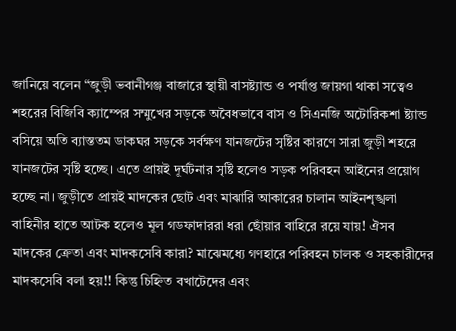জানিয়ে বলেন “জুড়ী ভবানীগঞ্জ বাজারে স্থায়ী বাসষ্ট্যান্ড ও পর্যাপ্ত জায়গা থাকা সত্বেও শহরের বিজিবি ক্যাম্পের সম্মুখের সড়কে অবৈধভাবে বাস ও সিএনজি অটোরিকশা ষ্ট্যান্ড বসিয়ে অতি ব্যাস্ততম ডাকঘর সড়কে সর্বক্ষণ যানজটের সৃষ্টির কারণে সারা জুড়ী শহরে যানজটের সৃষ্টি হচ্ছে। এতে প্রায়ই দূর্ঘটনার সৃষ্টি হলেও সড়ক পরিবহন আইনের প্রয়োগ হচ্ছে না। জুড়ীতে প্রায়ই মাদকের ছোট এবং মাঝারি আকারের চালান আইনশৃঙ্খলা বাহিনীর হাতে আটক হলেও মূল গডফাদাররা ধরা ছোঁয়ার বাহিরে রয়ে যায়! ঐসব মাদকের ক্রেতা এবং মাদকসেবি কারা? মাঝেমধ্যে গণহারে পরিবহন চালক ও সহকারীদের মাদকসেবি বলা হয়!! কিন্তু চিহ্নিত বখাটেদের এবং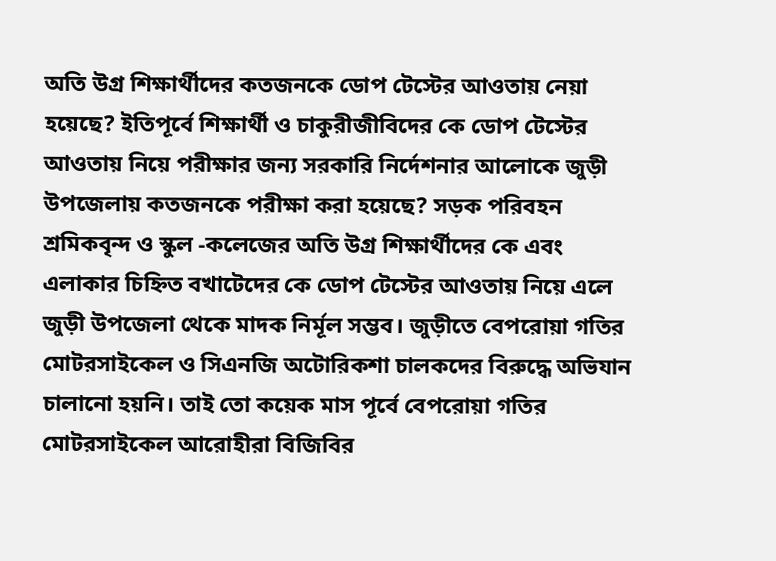অতি উগ্র শিক্ষার্থীদের কতজনকে ডোপ টেস্টের আওতায় নেয়া হয়েছে? ইতিপূর্বে শিক্ষার্থী ও চাকুরীজীবিদের কে ডোপ টেস্টের আওতায় নিয়ে পরীক্ষার জন্য সরকারি নির্দেশনার আলোকে জুড়ী উপজেলায় কতজনকে পরীক্ষা করা হয়েছে? সড়ক পরিবহন শ্রমিকবৃন্দ ও স্কুল -কলেজের অতি উগ্র শিক্ষার্থীদের কে এবং এলাকার চিহ্নিত বখাটেদের কে ডোপ টেস্টের আওতায় নিয়ে এলে জুড়ী উপজেলা থেকে মাদক নির্মূল সম্ভব। জুড়ীতে বেপরোয়া গতির মোটরসাইকেল ও সিএনজি অটোরিকশা চালকদের বিরুদ্ধে অভিযান চালানো হয়নি। তাই তো কয়েক মাস পূর্বে বেপরোয়া গতির মোটরসাইকেল আরোহীরা বিজিবির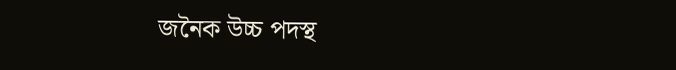জনৈক উচ্চ পদস্থ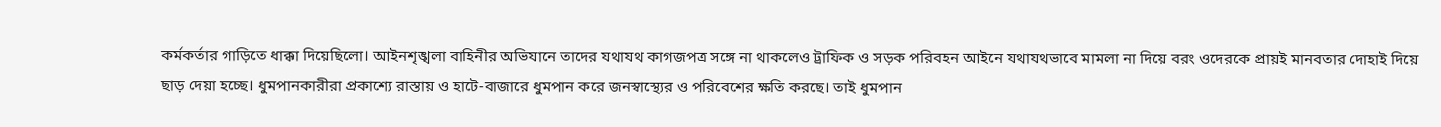কর্মকর্তার গাড়িতে ধাক্কা দিয়েছিলো। আইনশৃঙ্খলা বাহিনীর অভিযানে তাদের যথাযথ কাগজপত্র সঙ্গে না থাকলেও ট্রাফিক ও সড়ক পরিবহন আইনে যথাযথভাবে মামলা না দিয়ে বরং ওদেরকে প্রায়ই মানবতার দোহাই দিয়ে ছাড় দেয়া হচ্ছে। ধুমপানকারীরা প্রকাশ্যে রাস্তায় ও হাটে-বাজারে ধুমপান করে জনস্বাস্থ্যের ও পরিবেশের ক্ষতি করছে। তাই ধুমপান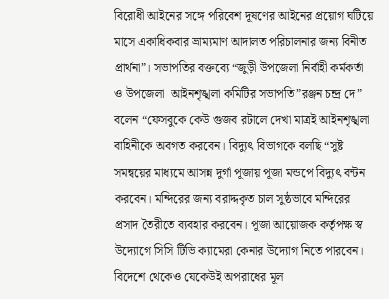বিরোধী আইনের সঙ্গে পরিবেশ দূষণের আইনের প্রয়োগ ঘটিয়ে মাসে একাধিকবার ভ্রাম্যমাণ আদালত পরিচালনার জন্য বিনীত প্রার্থনা”। সভাপতির বক্তব্যে “জুড়ী উপজেলা নির্বাহী কর্মকর্তা ও উপজেলা  আইনশৃঙ্খলা কমিটির সভাপতি”রঞ্জন চন্দ্র দে” বলেন “ফেসবুকে কেউ গুজব রটালে দেখা মাত্রই আইনশৃঙ্খলা বাহিনীকে অবগত করবেন। বিদ্যুৎ বিভাগকে বলছি “সুষ্ট সমন্বয়ের মাধ্যমে আসন্ন দুর্গা পূজায় পূজা মন্ডপে বিদ্যুৎ বন্টন করবেন। মন্দিরের জন্য বরাদ্দকৃত চাল সুষ্ঠভাবে মন্দিরের প্রসাদ তৈরীতে ব্যবহার করবেন। পূজা আয়োজক কর্তৃপক্ষ স্ব উদ্যোগে সিসি টিভি ক্যামেরা কেনার উদ্যোগ নিতে পারবেন। বিদেশে থেকেও যেকেউই অপরাধের মূল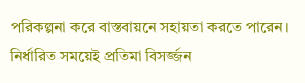পরিকল্পনা করে বাস্তবায়নে সহায়তা করতে পারেন।  নির্ধারিত সময়েই প্রতিমা বিসর্জ্জন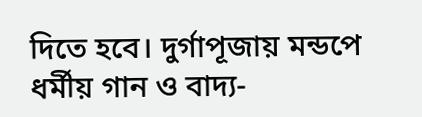দিতে হবে। দুর্গাপূজায় মন্ডপে ধর্মীয় গান ও বাদ্য-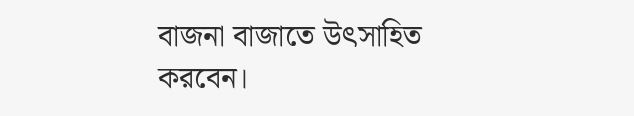বাজনা বাজাতে উৎসাহিত করবেন।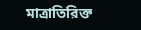মাত্রাতিরিক্ত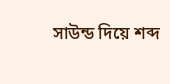সাউন্ড দিয়ে শব্দ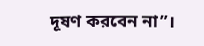দূষণ করবেন না”।